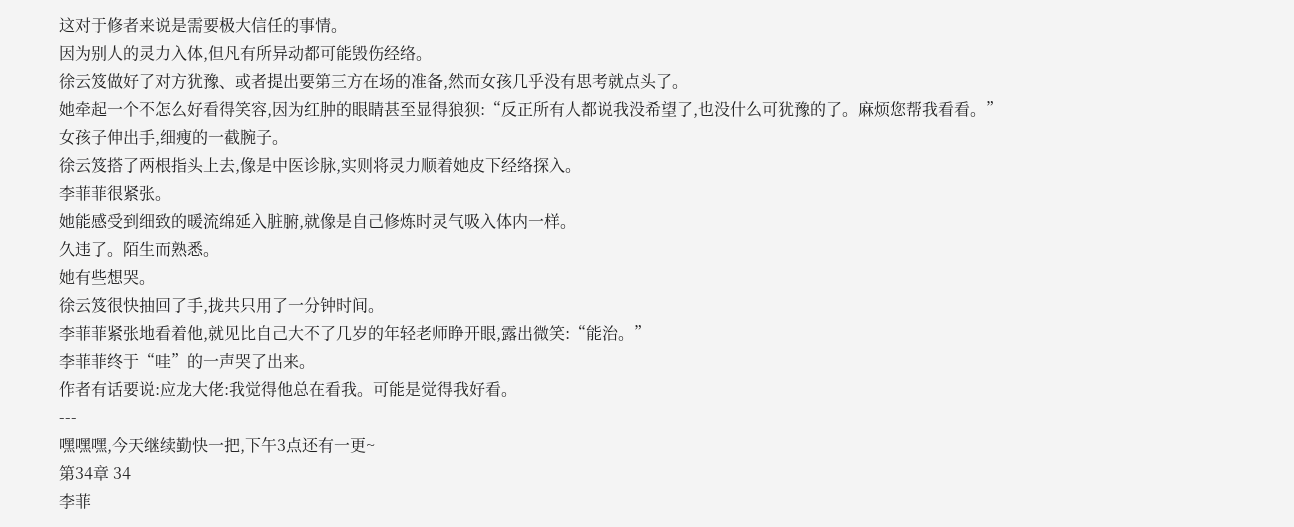这对于修者来说是需要极大信任的事情。
因为别人的灵力入体,但凡有所异动都可能毁伤经络。
徐云笈做好了对方犹豫、或者提出要第三方在场的准备,然而女孩几乎没有思考就点头了。
她牵起一个不怎么好看得笑容,因为红肿的眼睛甚至显得狼狈:“反正所有人都说我没希望了,也没什么可犹豫的了。麻烦您帮我看看。”
女孩子伸出手,细痩的一截腕子。
徐云笈搭了两根指头上去,像是中医诊脉,实则将灵力顺着她皮下经络探入。
李菲菲很紧张。
她能感受到细致的暖流绵延入脏腑,就像是自己修炼时灵气吸入体内一样。
久违了。陌生而熟悉。
她有些想哭。
徐云笈很快抽回了手,拢共只用了一分钟时间。
李菲菲紧张地看着他,就见比自己大不了几岁的年轻老师睁开眼,露出微笑:“能治。”
李菲菲终于“哇”的一声哭了出来。
作者有话要说:应龙大佬:我觉得他总在看我。可能是觉得我好看。
---
嘿嘿嘿,今天继续勤快一把,下午3点还有一更~
第34章 34
李菲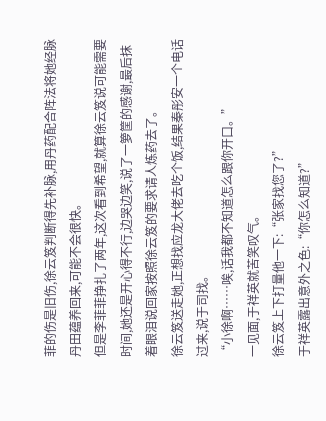菲的伤是旧伤,徐云笈判断得先补脉,用丹药配合阵法将她经脉丹田蕴养回来,可能不会很快。
但是李菲菲挣扎了两年,这次看到希望,就算徐云笈说可能需要时间,她还是开心得不行,边哭边笑,说了一箩筐的感谢,最后抹着眼泪说回家按照徐云笈的要求请人炼药去了。
徐云笈送走她,正想找应龙大佬去吃个饭,结果秦彤安一个电话过来,说于司找。
“小徐啊……唉,话我都不知道怎么跟你开口。”
一见面,于祥英就苦笑叹气。
徐云笈上下打量他一下:“张家找您了?”
于祥英露出意外之色:“你怎么知道?”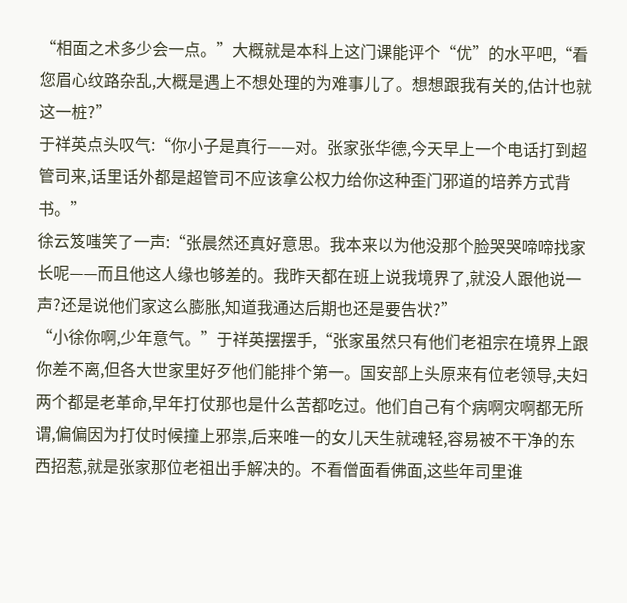“相面之术多少会一点。”大概就是本科上这门课能评个“优”的水平吧,“看您眉心纹路杂乱,大概是遇上不想处理的为难事儿了。想想跟我有关的,估计也就这一桩?”
于祥英点头叹气:“你小子是真行——对。张家张华德,今天早上一个电话打到超管司来,话里话外都是超管司不应该拿公权力给你这种歪门邪道的培养方式背书。”
徐云笈嗤笑了一声:“张晨然还真好意思。我本来以为他没那个脸哭哭啼啼找家长呢——而且他这人缘也够差的。我昨天都在班上说我境界了,就没人跟他说一声?还是说他们家这么膨胀,知道我通达后期也还是要告状?”
“小徐你啊,少年意气。”于祥英摆摆手,“张家虽然只有他们老祖宗在境界上跟你差不离,但各大世家里好歹他们能排个第一。国安部上头原来有位老领导,夫妇两个都是老革命,早年打仗那也是什么苦都吃过。他们自己有个病啊灾啊都无所谓,偏偏因为打仗时候撞上邪祟,后来唯一的女儿天生就魂轻,容易被不干净的东西招惹,就是张家那位老祖出手解决的。不看僧面看佛面,这些年司里谁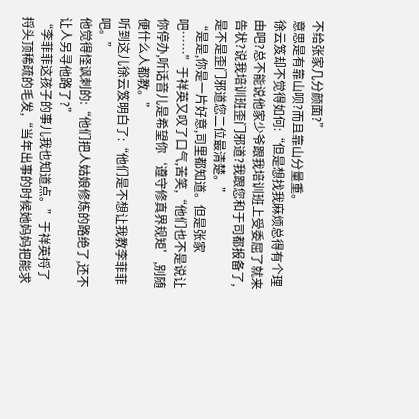不给张家几分颜面?”
意思是有靠山呗?而且靠山分量重。
徐云笈却不觉得如何:“但是想找我麻烦总得有个理由吧?总不能说他家少爷跟我培训班上受委屈了就来告状?说我培训班歪门邪道?我跟您和于司都报备了,是不是歪门邪道您二位最清楚。”
“是是,你是一片好意,司里都知道。但是张家吧……”于祥英又叹了口气,苦笑,“他们也不是说让你停办,听话音儿是希望你‘遵守修真界规矩’,别随便什么人都教。”
听到这儿徐云笈明白了:“他们是不想让我教李菲菲吧。”
他觉得怪讽刺的:“他们把人姑娘修炼的路绝了,还不让人另寻他路了?”
“李菲菲这孩子的事儿我也知道点。”于祥英捋了捋头顶稀疏的毛发,“当年出事的时候她妈妈把能求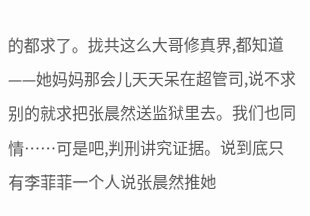的都求了。拢共这么大哥修真界,都知道——她妈妈那会儿天天呆在超管司,说不求别的就求把张晨然送监狱里去。我们也同情……可是吧,判刑讲究证据。说到底只有李菲菲一个人说张晨然推她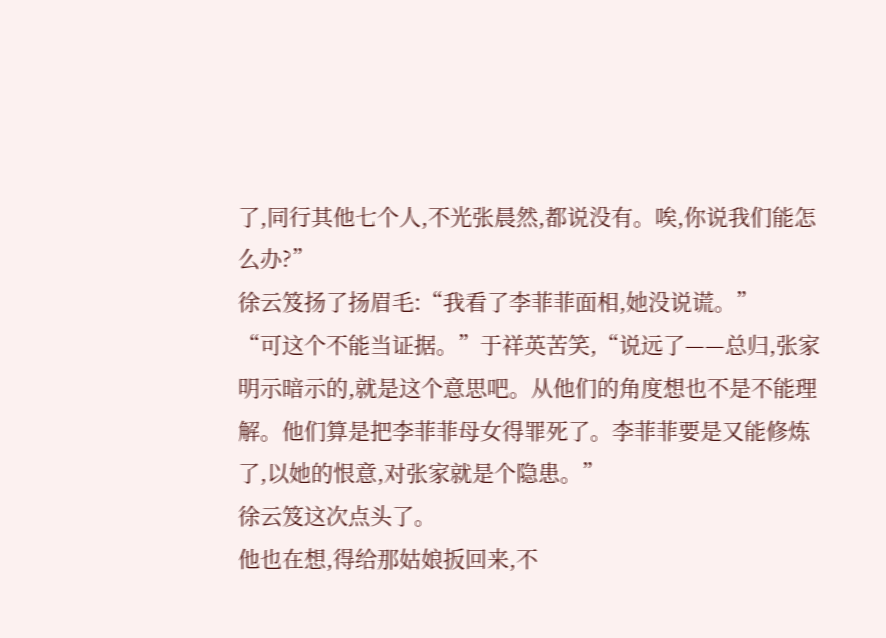了,同行其他七个人,不光张晨然,都说没有。唉,你说我们能怎么办?”
徐云笈扬了扬眉毛:“我看了李菲菲面相,她没说谎。”
“可这个不能当证据。”于祥英苦笑,“说远了——总归,张家明示暗示的,就是这个意思吧。从他们的角度想也不是不能理解。他们算是把李菲菲母女得罪死了。李菲菲要是又能修炼了,以她的恨意,对张家就是个隐患。”
徐云笈这次点头了。
他也在想,得给那姑娘扳回来,不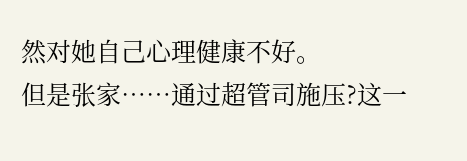然对她自己心理健康不好。
但是张家……通过超管司施压?这一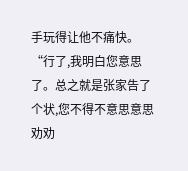手玩得让他不痛快。
“行了,我明白您意思了。总之就是张家告了个状,您不得不意思意思劝劝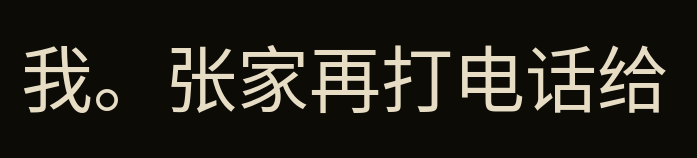我。张家再打电话给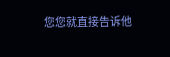您您就直接告诉他